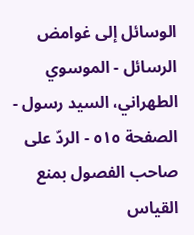الوسائل إلى غوامض الرسائل - الموسوي الطهراني، السيد رسول - الصفحة ٥١٥ - الردّ على صاحب الفصول بمنع القياس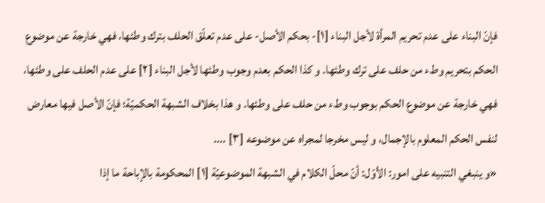فإنّ البناء على عدم تحريم المرأة لأجل البناء [١]- بحكم الأصل- على عدم تعلّق الحلف بترك وطئها، فهي خارجة عن موضوع الحكم بتحريم وطء من حلف على ترك وطئها. و كذا الحكم بعدم وجوب وطئها لأجل البناء [٢] على عدم الحلف على وطئها، فهي خارجة عن موضوع الحكم بوجوب وطء من حلف على وطئها. و هذا بخلاف الشبهة الحكميّة؛ فإنّ الأصل فيها معارض لنفس الحكم المعلوم بالإجمال، و ليس مخرجا لمجراه عن موضوعه [٣] ....
«و ينبغي التنبيه على امور: الأوّل: أنّ محلّ الكلام في الشبهة الموضوعيّة [١] المحكومة بالإباحة ما إذا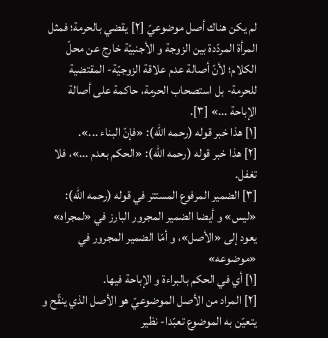لم يكن هناك أصل موضوعيّ [٢] يقضي بالحرمة؛ فمثل المرأة المردّدة بين الزوجة و الأجنبيّة خارج عن محلّ الكلام؛ لأنّ أصالة عدم علاقة الزوجيّة- المقتضية للحرمة- بل استصحاب الحرمة، حاكمة على أصالة الإباحة ...» [٣].
[١] هذا خبر قوله (رحمه اللّه): «فإنّ البناء ...».
[٢] هذا خبر قوله (رحمه اللّه): «الحكم بعدم ...»، فلا تغفل.
[٣] الضمير المرفوع المستتر في قوله (رحمه اللّه): «ليس» و أيضا الضمير المجرور البارز في «لمجراه» يعود إلى «الأصل»، و أمّا الضمير المجرور في «موضوعه»
[١] أي في الحكم بالبراءة و الإباحة فيها.
[٢] المراد من الأصل الموضوعيّ هو الأصل الذي ينقّح و يتعيّن به الموضوع تعبّدا- نظير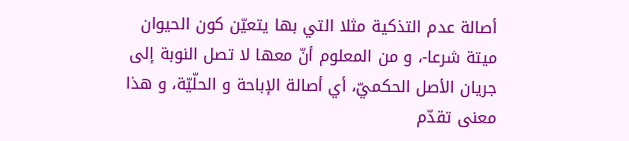أصالة عدم التذكية مثلا التي بها يتعيّن كون الحيوان ميتة شرعا-، و من المعلوم أنّ معها لا تصل النوبة إلى جريان الأصل الحكميّ، أي أصالة الإباحة و الحلّيّة، و هذا معنى تقدّم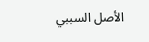الأصل السببي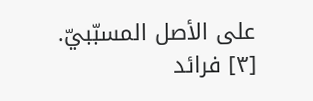على الأصل المسبّبيّ.
[٣] فرائد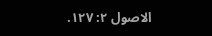الاصول ٢: ١٢٧.